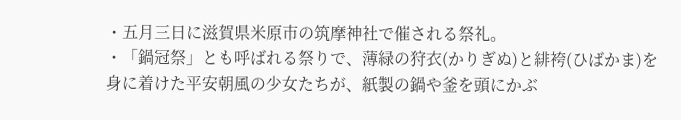・五月三日に滋賀県米原市の筑摩神社で催される祭礼。
・「鍋冠祭」とも呼ばれる祭りで、薄緑の狩衣(かりぎぬ)と緋袴(ひばかま)を身に着けた平安朝風の少女たちが、紙製の鍋や釜を頭にかぶ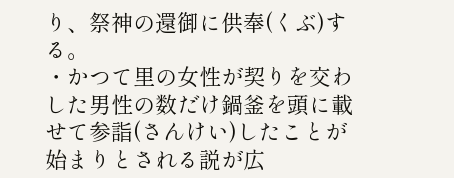り、祭神の還御に供奉(くぶ)する。
・かつて里の女性が契りを交わした男性の数だけ鍋釜を頭に載せて参詣(さんけい)したことが始まりとされる説が広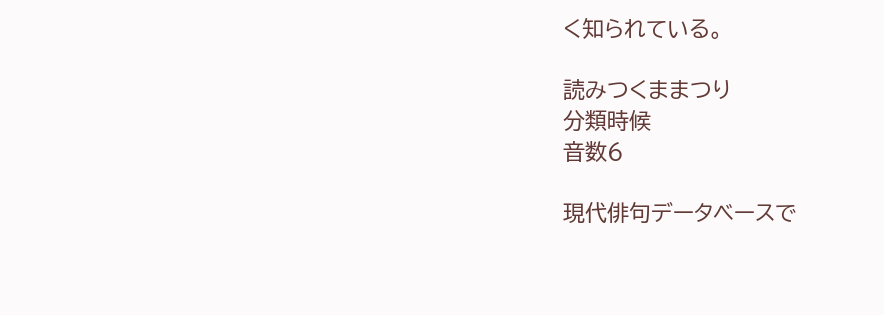く知られている。

読みつくままつり
分類時候
音数6

現代俳句データベースで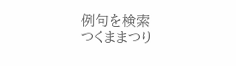例句を検索
つくままつり